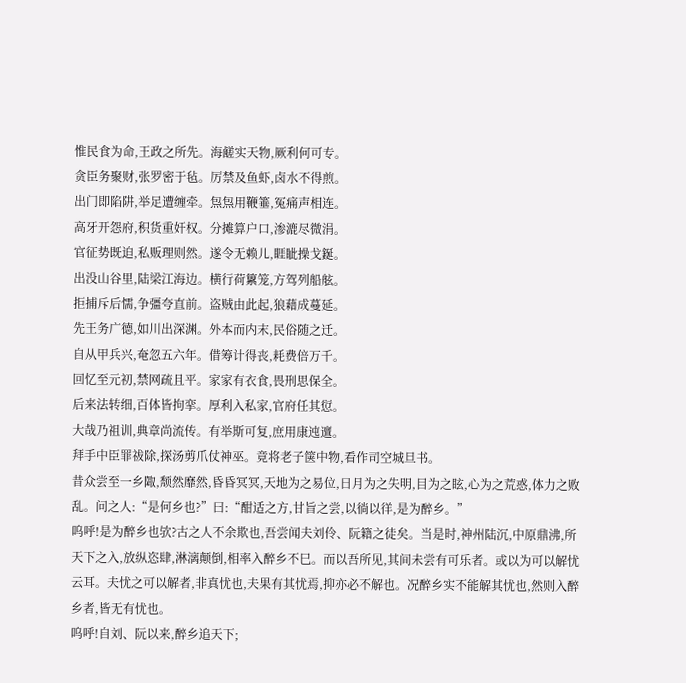惟民食为命,王政之所先。海鹾实天物,厥利何可专。
贪臣务聚财,张罗密于毡。厉禁及鱼虾,卤水不得煎。
出门即陷阱,举足遭缠牵。炰炰用鞭箠,冤痛声相连。
高牙开怨府,积货重奸权。分摊算户口,渗漉尽微涓。
官征势既迫,私贩理则然。遂令无赖儿,睚眦操戈鋋。
出没山谷里,陆梁江海边。横行荷䉂笼,方驾列船舷。
拒捕斥后懦,争彊夸直前。盗贼由此起,狼藉成蔓延。
先王务广德,如川出深渊。外本而内末,民俗随之迁。
自从甲兵兴,奄忽五六年。借筹计得丧,耗费倍万千。
回忆至元初,禁网疏且平。家家有衣食,畏刑思保全。
后来法转细,百体皆拘挛。厚利入私家,官府任其愆。
大哉乃祖训,典章尚流传。有举斯可复,庶用康迍邅。
拜手中臣罪祓除,探汤剪爪仗神巫。竟将老子箧中物,看作司空城旦书。
昔众尝至一乡陬,颓然靡然,昏昏冥冥,天地为之易位,日月为之失明,目为之眩,心为之荒惑,体力之败乱。问之人:“是何乡也?”曰:“酣适之方,甘旨之尝,以徜以徉,是为醉乡。”
呜呼!是为醉乡也欤?古之人不余欺也,吾尝闻夫刘伶、阮籍之徒矣。当是时,神州陆沉,中原鼎沸,所天下之入,放纵恣肆,淋漓颠倒,相率入醉乡不巳。而以吾所见,其间未尝有可乐者。或以为可以解忧云耳。夫忧之可以解者,非真忧也,夫果有其忧焉,抑亦必不解也。况醉乡实不能解其忧也,然则入醉乡者,皆无有忧也。
呜呼!自刘、阮以来,醉乡追天下;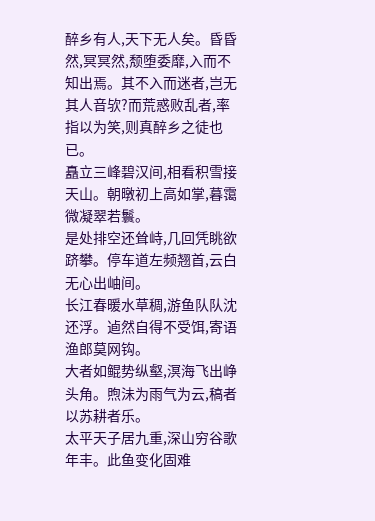醉乡有人,天下无人矣。昏昏然,冥冥然,颓堕委靡,入而不知出焉。其不入而迷者,岂无其人音欤?而荒惑败乱者,率指以为笑,则真醉乡之徒也已。
矗立三峰碧汉间,相看积雪接天山。朝暾初上高如掌,暮霭微凝翠若鬟。
是处排空还耸峙,几回凭眺欲跻攀。停车道左频翘首,云白无心出岫间。
长江春暖水草稠,游鱼队队沈还浮。逌然自得不受饵,寄语渔郎莫网钩。
大者如鲲势纵壑,溟海飞出峥头角。煦沬为雨气为云,稿者以苏耕者乐。
太平天子居九重,深山穷谷歌年丰。此鱼变化固难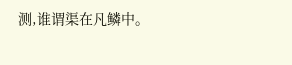测,谁谓渠在凡鳞中。